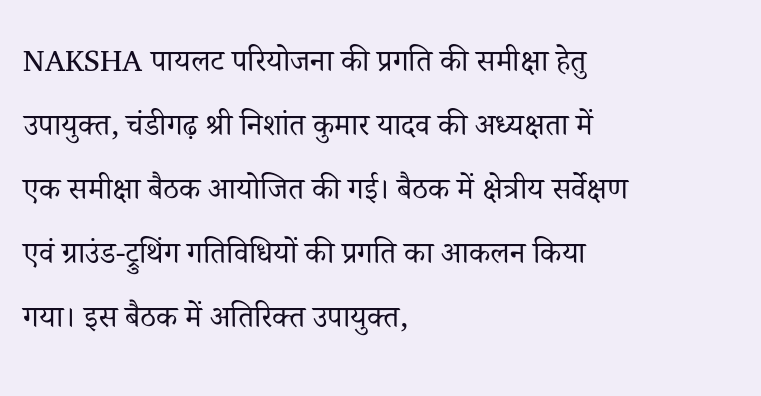NAKSHA पायलट परियोजना की प्रगति की समीक्षा हेतु उपायुक्त, चंडीगढ़ श्री निशांत कुमार यादव की अध्यक्षता में एक समीक्षा बैठक आयोजित की गई। बैठक में क्षेत्रीय सर्वेक्षण एवं ग्राउंड-ट्रुथिंग गतिविधियों की प्रगति का आकलन किया गया। इस बैठक में अतिरिक्त उपायुक्त,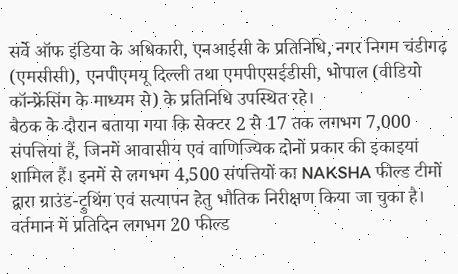सर्वे ऑफ इंडिया के अधिकारी, एनआईसी के प्रतिनिधि, नगर निगम चंडीगढ़ (एमसीसी), एनपीएमयू दिल्ली तथा एमपीएसईडीसी, भोपाल (वीडियो कॉन्फ्रेंसिंग के माध्यम से) के प्रतिनिधि उपस्थित रहे।
बैठक के दौरान बताया गया कि सेक्टर 2 से 17 तक लगभग 7,000 संपत्तियां हैं, जिनमें आवासीय एवं वाणिज्यिक दोनों प्रकार की इकाइयां शामिल हैं। इनमें से लगभग 4,500 संपत्तियों का NAKSHA फील्ड टीमों द्वारा ग्राउंड-ट्रुथिंग एवं सत्यापन हेतु भौतिक निरीक्षण किया जा चुका है।
वर्तमान में प्रतिदिन लगभग 20 फील्ड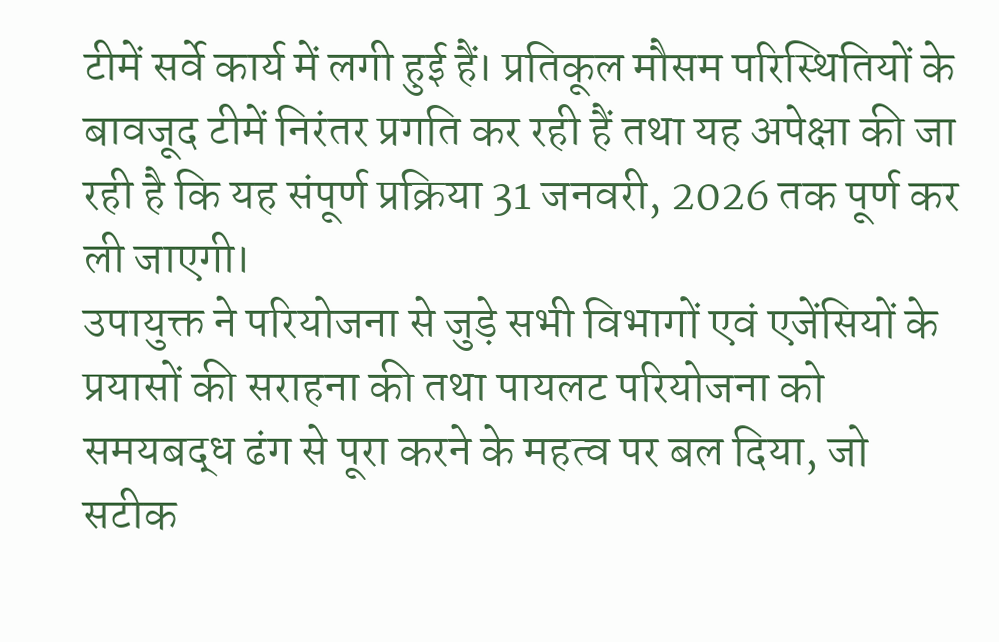टीमें सर्वे कार्य में लगी हुई हैं। प्रतिकूल मौसम परिस्थितियों के बावजूद टीमें निरंतर प्रगति कर रही हैं तथा यह अपेक्षा की जा रही है कि यह संपूर्ण प्रक्रिया 31 जनवरी, 2026 तक पूर्ण कर ली जाएगी।
उपायुक्त ने परियोजना से जुड़े सभी विभागों एवं एजेंसियों के प्रयासों की सराहना की तथा पायलट परियोजना को समयबद्ध ढंग से पूरा करने के महत्व पर बल दिया, जो सटीक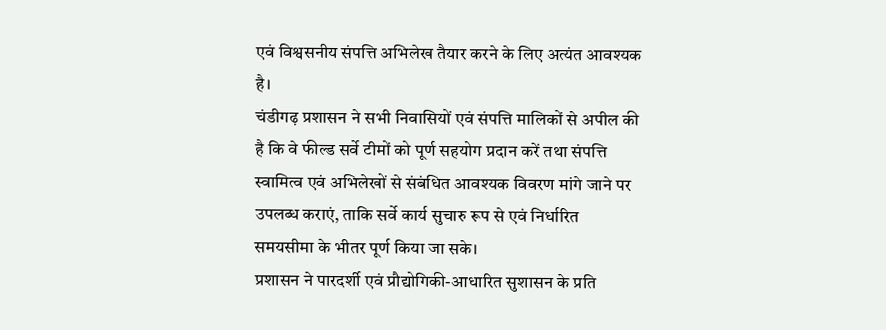एवं विश्वसनीय संपत्ति अभिलेख तैयार करने के लिए अत्यंत आवश्यक है।
चंडीगढ़ प्रशासन ने सभी निवासियों एवं संपत्ति मालिकों से अपील की है कि वे फील्ड सर्वे टीमों को पूर्ण सहयोग प्रदान करें तथा संपत्ति स्वामित्व एवं अभिलेखों से संबंधित आवश्यक विवरण मांगे जाने पर उपलब्ध कराएं, ताकि सर्वे कार्य सुचारु रूप से एवं निर्धारित समयसीमा के भीतर पूर्ण किया जा सके।
प्रशासन ने पारदर्शी एवं प्रौद्योगिकी-आधारित सुशासन के प्रति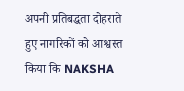अपनी प्रतिबद्धता दोहराते हुए नागरिकों को आश्वस्त किया कि NAKSHA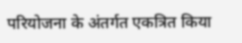परियोजना के अंतर्गत एकत्रित किया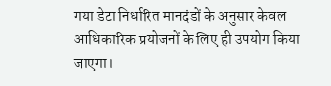गया डेटा निर्धारित मानदंडों के अनुसार केवल आधिकारिक प्रयोजनों के लिए ही उपयोग किया जाएगा।